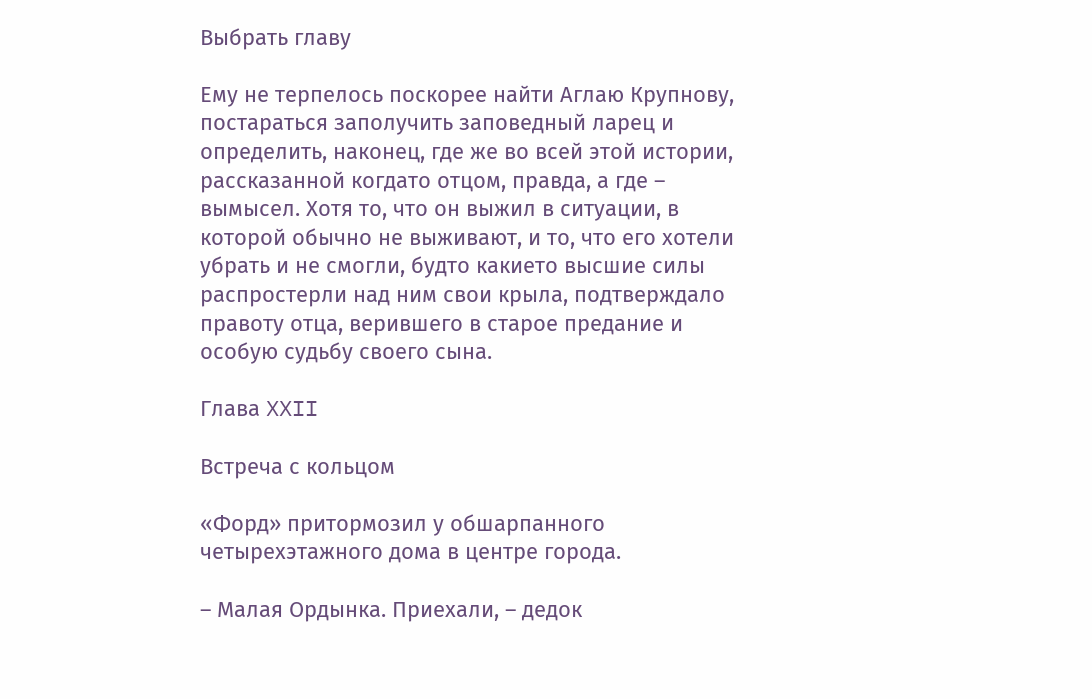Выбрать главу

Ему не терпелось поскорее найти Аглаю Крупнову, постараться заполучить заповедный ларец и определить, наконец, где же во всей этой истории, рассказанной когдато отцом, правда, а где – вымысел. Хотя то, что он выжил в ситуации, в которой обычно не выживают, и то, что его хотели убрать и не смогли, будто какието высшие силы распростерли над ним свои крыла, подтверждало правоту отца, верившего в старое предание и особую судьбу своего сына.

Глава XXII

Встреча с кольцом

«Форд» притормозил у обшарпанного четырехэтажного дома в центре города.

– Малая Ордынка. Приехали, – дедок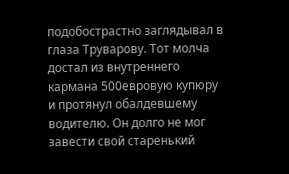подобострастно заглядывал в глаза Труварову. Тот молча достал из внутреннего кармана 500евровую купюру и протянул обалдевшему водителю. Он долго не мог завести свой старенький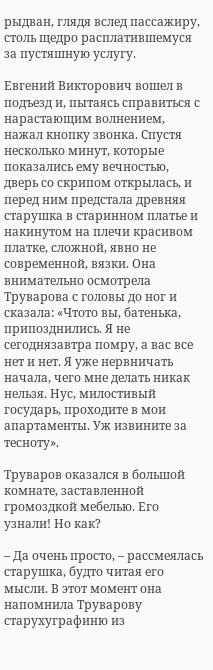рыдван, глядя вслед пассажиру, столь щедро расплатившемуся за пустяшную услугу.

Евгений Викторович вошел в подъезд и, пытаясь справиться с нарастающим волнением, нажал кнопку звонка. Спустя несколько минут, которые показались ему вечностью, дверь со скрипом открылась, и перед ним предстала древняя старушка в старинном платье и накинутом на плечи красивом платке, сложной, явно не современной, вязки. Она внимательно осмотрела Труварова с головы до ног и сказала: «Чтото вы, батенька, припозднились. Я не сегоднязавтра помру, а вас все нет и нет. Я уже нервничать начала, чего мне делать никак нельзя. Нус, милостивый государь, проходите в мои апартаменты. Уж извините за тесноту».

Труваров оказался в большой комнате, заставленной громоздкой мебелью. Его узнали! Но как?

– Да очень просто, – рассмеялась старушка, будто читая его мысли. В этот момент она напомнила Труварову старухуграфиню из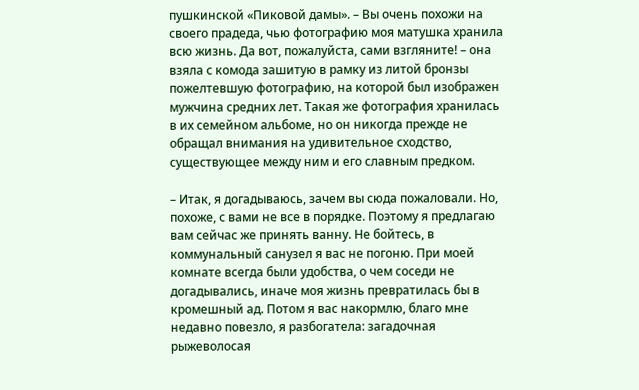пушкинской «Пиковой дамы». – Вы очень похожи на своего прадеда, чью фотографию моя матушка хранила всю жизнь. Да вот, пожалуйста, сами взгляните! – она взяла с комода зашитую в рамку из литой бронзы пожелтевшую фотографию, на которой был изображен мужчина средних лет. Такая же фотография хранилась в их семейном альбоме, но он никогда прежде не обращал внимания на удивительное сходство, существующее между ним и его славным предком.

– Итак, я догадываюсь, зачем вы сюда пожаловали. Но, похоже, с вами не все в порядке. Поэтому я предлагаю вам сейчас же принять ванну. Не бойтесь, в коммунальный санузел я вас не погоню. При моей комнате всегда были удобства, о чем соседи не догадывались, иначе моя жизнь превратилась бы в кромешный ад. Потом я вас накормлю, благо мне недавно повезло, я разбогатела: загадочная рыжеволосая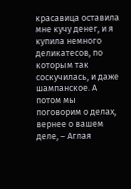красавица оставила мне кучу денег, и я купила немного деликатесов, по которым так соскучилась, и даже шампанское. А потом мы поговорим о делах, вернее о вашем деле, – Аглая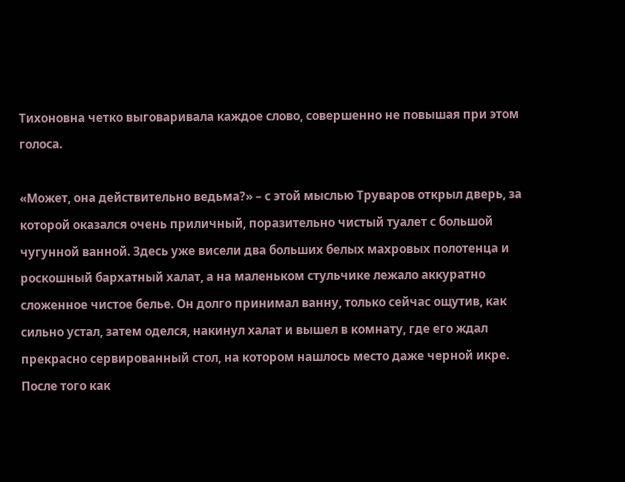Тихоновна четко выговаривала каждое слово, совершенно не повышая при этом голоса.

«Может, она действительно ведьма?» – с этой мыслью Труваров открыл дверь, за которой оказался очень приличный, поразительно чистый туалет с большой чугунной ванной. Здесь уже висели два больших белых махровых полотенца и роскошный бархатный халат, а на маленьком стульчике лежало аккуратно сложенное чистое белье. Он долго принимал ванну, только сейчас ощутив, как сильно устал, затем оделся, накинул халат и вышел в комнату, где его ждал прекрасно сервированный стол, на котором нашлось место даже черной икре. После того как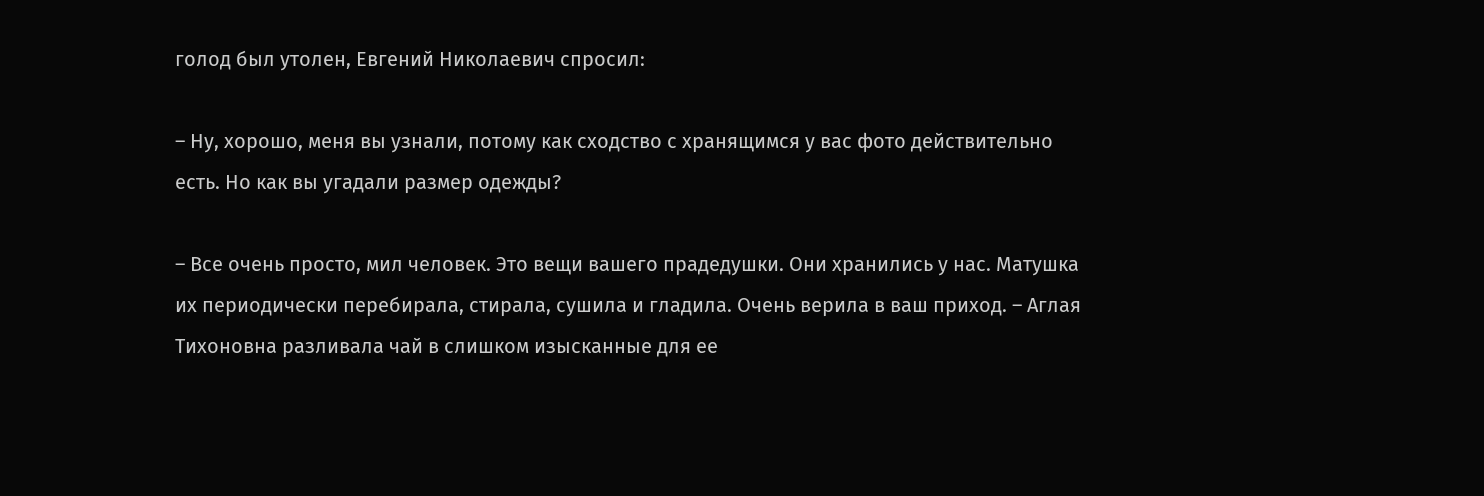голод был утолен, Евгений Николаевич спросил:

– Ну, хорошо, меня вы узнали, потому как сходство с хранящимся у вас фото действительно есть. Но как вы угадали размер одежды?

– Все очень просто, мил человек. Это вещи вашего прадедушки. Они хранились у нас. Матушка их периодически перебирала, стирала, сушила и гладила. Очень верила в ваш приход. – Аглая Тихоновна разливала чай в слишком изысканные для ее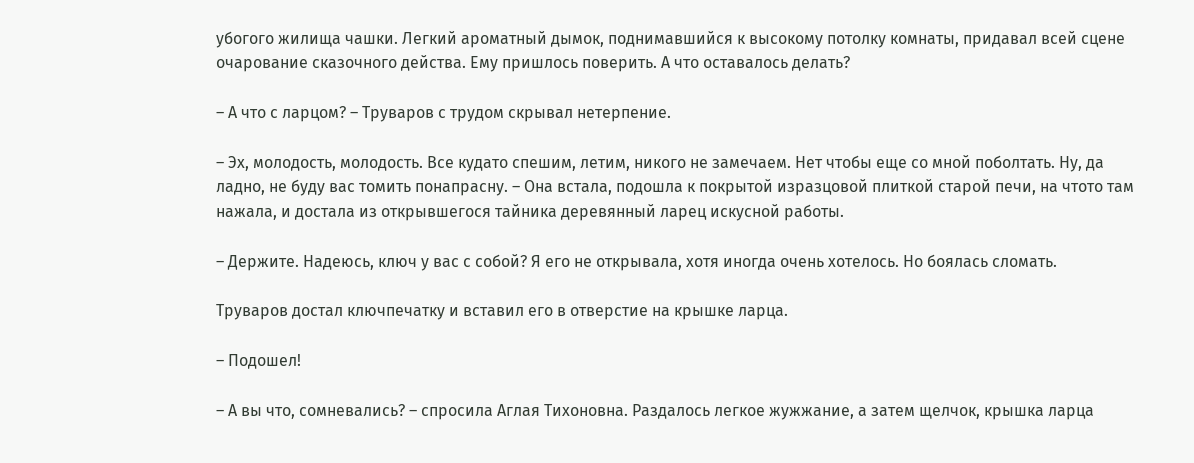убогого жилища чашки. Легкий ароматный дымок, поднимавшийся к высокому потолку комнаты, придавал всей сцене очарование сказочного действа. Ему пришлось поверить. А что оставалось делать?

– А что с ларцом? – Труваров с трудом скрывал нетерпение.

– Эх, молодость, молодость. Все кудато спешим, летим, никого не замечаем. Нет чтобы еще со мной поболтать. Ну, да ладно, не буду вас томить понапрасну. – Она встала, подошла к покрытой изразцовой плиткой старой печи, на чтото там нажала, и достала из открывшегося тайника деревянный ларец искусной работы.

– Держите. Надеюсь, ключ у вас с собой? Я его не открывала, хотя иногда очень хотелось. Но боялась сломать.

Труваров достал ключпечатку и вставил его в отверстие на крышке ларца.

– Подошел!

– А вы что, сомневались? – спросила Аглая Тихоновна. Раздалось легкое жужжание, а затем щелчок, крышка ларца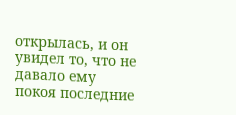открылась, и он увидел то, что не давало ему покоя последние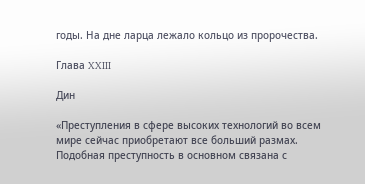годы. На дне ларца лежало кольцо из пророчества.

Глава XXIII

Дин

«Преступления в сфере высоких технологий во всем мире сейчас приобретают все больший размах. Подобная преступность в основном связана с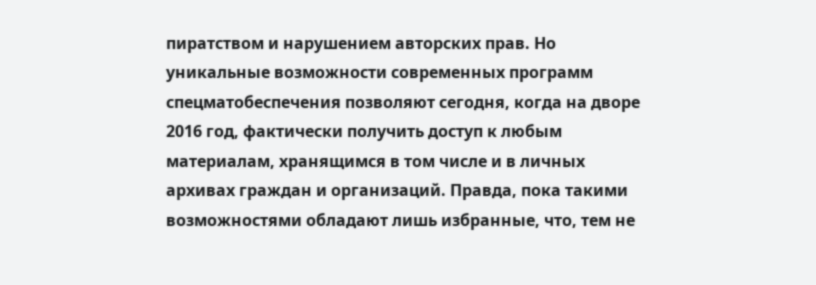пиратством и нарушением авторских прав. Но уникальные возможности современных программ спецматобеспечения позволяют сегодня, когда на дворе 2016 год, фактически получить доступ к любым материалам, хранящимся в том числе и в личных архивах граждан и организаций. Правда, пока такими возможностями обладают лишь избранные, что, тем не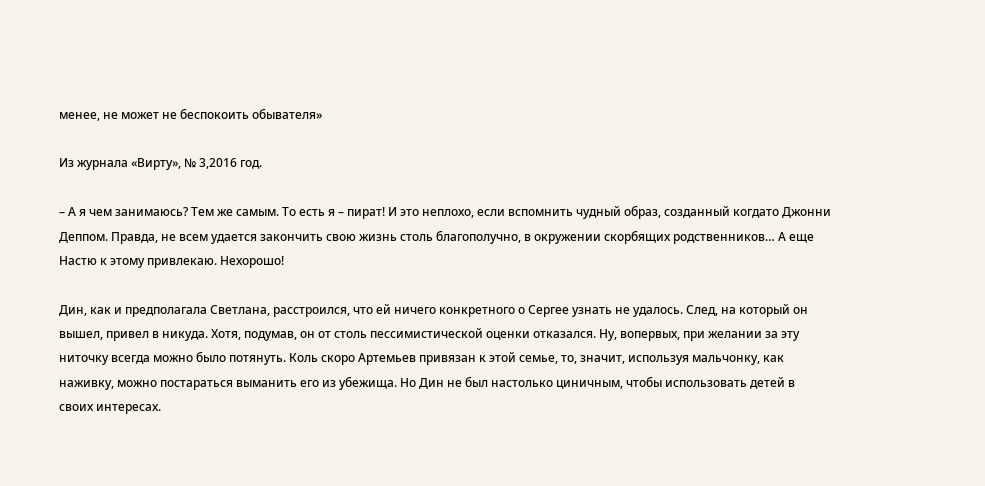менее, не может не беспокоить обывателя»

Из журнала «Вирту», № 3,2016 год.

– А я чем занимаюсь? Тем же самым. То есть я – пират! И это неплохо, если вспомнить чудный образ, созданный когдато Джонни Деппом. Правда, не всем удается закончить свою жизнь столь благополучно, в окружении скорбящих родственников… А еще Настю к этому привлекаю. Нехорошо!

Дин, как и предполагала Светлана, расстроился, что ей ничего конкретного о Сергее узнать не удалось. След, на который он вышел, привел в никуда. Хотя, подумав, он от столь пессимистической оценки отказался. Ну, вопервых, при желании за эту ниточку всегда можно было потянуть. Коль скоро Артемьев привязан к этой семье, то, значит, используя мальчонку, как наживку, можно постараться выманить его из убежища. Но Дин не был настолько циничным, чтобы использовать детей в своих интересах.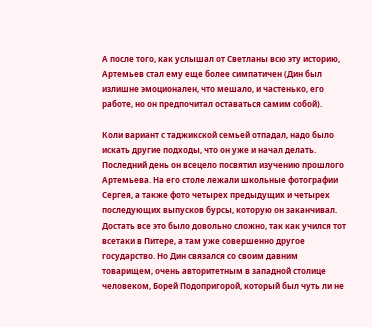А после того, как услышал от Светланы всю эту историю, Артемьев стал ему еще более симпатичен (Дин был излишне эмоционален, что мешало, и частенько, его работе, но он предпочитал оставаться самим собой).

Коли вариант с таджикской семьей отпадал, надо было искать другие подходы, что он уже и начал делать. Последний день он всецело посвятил изучению прошлого Артемьева. На его столе лежали школьные фотографии Сергея, а также фото четырех предыдущих и четырех последующих выпусков бурсы, которую он заканчивал. Достать все это было довольно сложно, так как учился тот всетаки в Питере, а там уже совершенно другое государство. Но Дин связался со своим давним товарищем, очень авторитетным в западной столице человеком, Борей Подопригорой, который был чуть ли не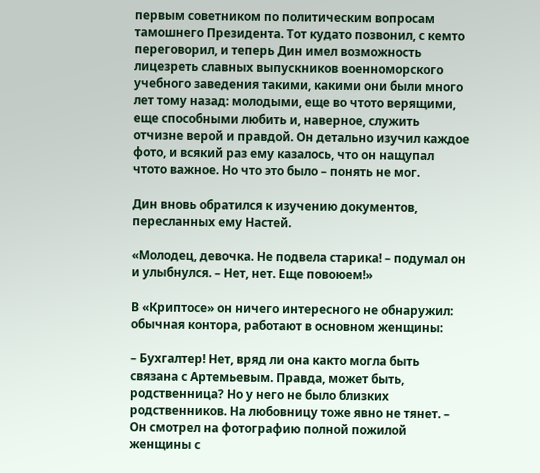первым советником по политическим вопросам тамошнего Президента. Тот кудато позвонил, с кемто переговорил, и теперь Дин имел возможность лицезреть славных выпускников военноморского учебного заведения такими, какими они были много лет тому назад: молодыми, еще во чтото верящими, еще способными любить и, наверное, служить отчизне верой и правдой. Он детально изучил каждое фото, и всякий раз ему казалось, что он нащупал чтото важное. Но что это было – понять не мог.

Дин вновь обратился к изучению документов, пересланных ему Настей.

«Молодец, девочка. Не подвела старика! – подумал он и улыбнулся. – Нет, нет. Еще повоюем!»

В «Криптосе» он ничего интересного не обнаружил: обычная контора, работают в основном женщины:

– Бухгалтер! Нет, вряд ли она както могла быть связана с Артемьевым. Правда, может быть, родственница? Но у него не было близких родственников. На любовницу тоже явно не тянет. – Он смотрел на фотографию полной пожилой женщины с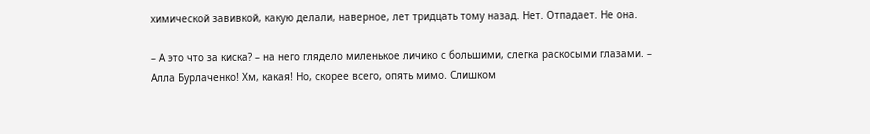химической завивкой, какую делали, наверное, лет тридцать тому назад. Нет. Отпадает. Не она.

– А это что за киска? – на него глядело миленькое личико с большими, слегка раскосыми глазами. – Алла Бурлаченко! Хм, какая! Но, скорее всего, опять мимо. Слишком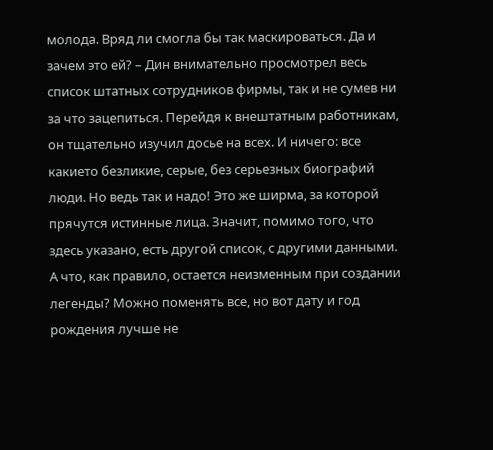молода. Вряд ли смогла бы так маскироваться. Да и зачем это ей? – Дин внимательно просмотрел весь список штатных сотрудников фирмы, так и не сумев ни за что зацепиться. Перейдя к внештатным работникам, он тщательно изучил досье на всех. И ничего: все какието безликие, серые, без серьезных биографий люди. Но ведь так и надо! Это же ширма, за которой прячутся истинные лица. Значит, помимо того, что здесь указано, есть другой список, с другими данными. А что, как правило, остается неизменным при создании легенды? Можно поменять все, но вот дату и год рождения лучше не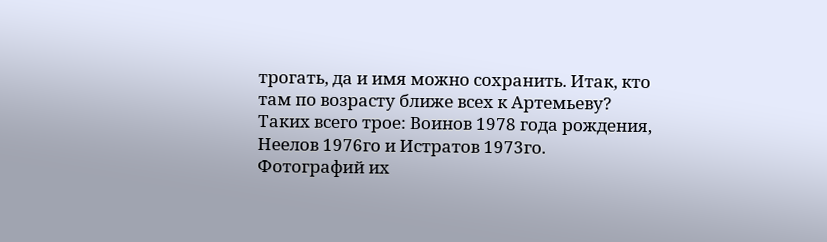трогать, да и имя можно сохранить. Итак, кто там по возрасту ближе всех к Артемьеву? Таких всего трое: Воинов 1978 года рождения, Неелов 1976го и Истратов 1973го. Фотографий их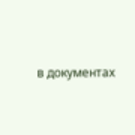в документах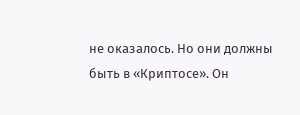не оказалось. Но они должны быть в «Криптосе». Он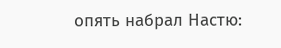опять набрал Настю: